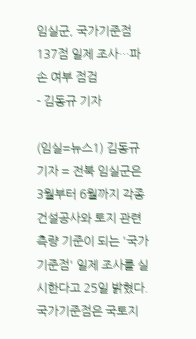임실군, 국가기준점 137점 일제 조사…파손 여부 점검
- 김동규 기자

(임실=뉴스1) 김동규 기자 = 전북 임실군은 3월부터 6월까지 각종 건설공사와 토지 관련 측량 기준이 되는 '국가기준점' 일제 조사를 실시한다고 25일 밝혔다.
국가기준점은 국토지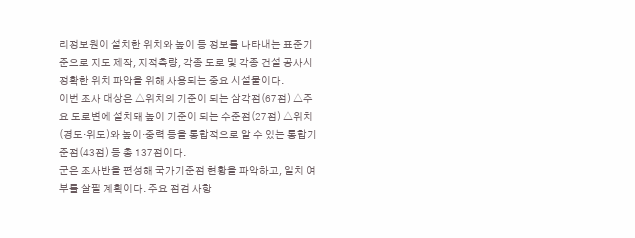리정보원이 설치한 위치와 높이 등 정보를 나타내는 표준기준으로 지도 제작, 지적측량, 각종 도로 및 각종 건설 공사시 정확한 위치 파악을 위해 사용되는 중요 시설물이다.
이번 조사 대상은 △위치의 기준이 되는 삼각점(67점) △주요 도로변에 설치돼 높이 기준이 되는 수준점(27점) △위치(경도·위도)와 높이·중력 등을 통합적으로 알 수 있는 통합기준점(43점) 등 총 137점이다.
군은 조사반을 편성해 국가기준점 현황을 파악하고, 일치 여부를 살필 계획이다. 주요 점검 사항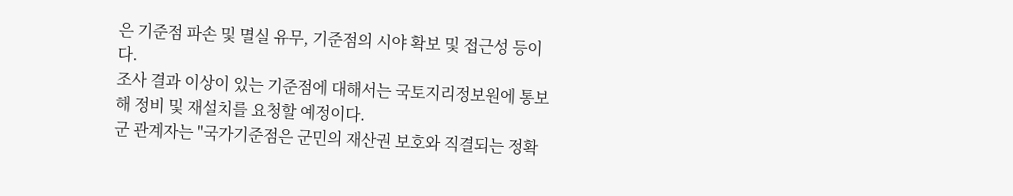은 기준점 파손 및 멸실 유무, 기준점의 시야 확보 및 접근성 등이다.
조사 결과 이상이 있는 기준점에 대해서는 국토지리정보원에 통보해 정비 및 재설치를 요청할 예정이다.
군 관계자는 "국가기준점은 군민의 재산권 보호와 직결되는 정확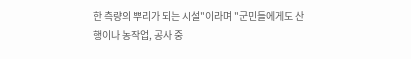한 측량의 뿌리가 되는 시설"이라며 "군민들에게도 산행이나 농작업, 공사 중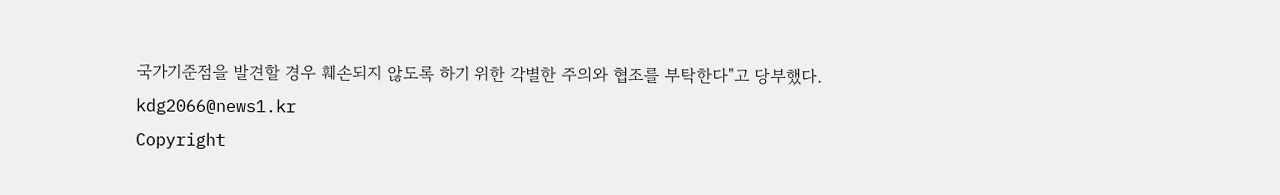국가기준점을 발견할 경우 훼손되지 않도록 하기 위한 각별한 주의와 협조를 부탁한다"고 당부했다.
kdg2066@news1.kr
Copyright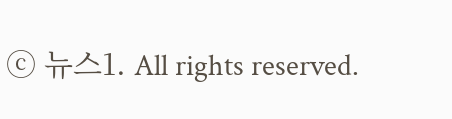ⓒ 뉴스1. All rights reserved.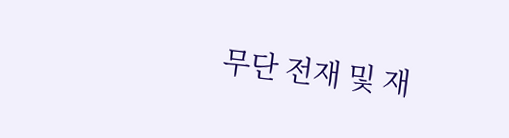무단 전재 및 재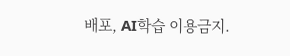배포, AI학습 이용금지.